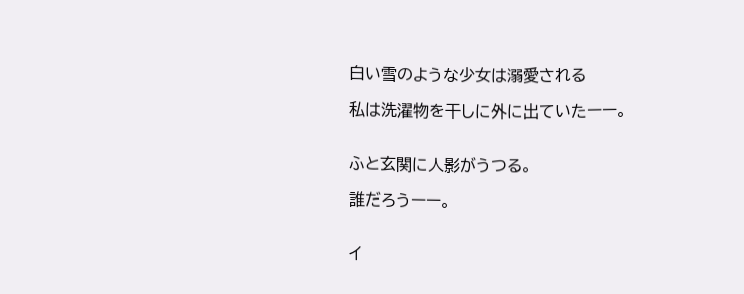白い雪のような少女は溺愛される

私は洗濯物を干しに外に出ていたーー。


ふと玄関に人影がうつる。

誰だろうーー。


イ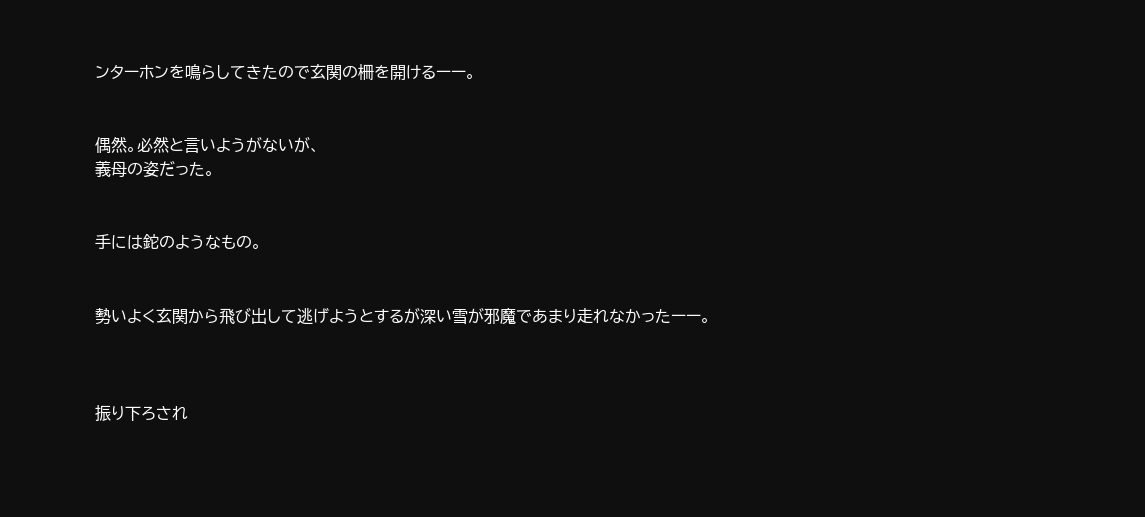ンターホンを鳴らしてきたので玄関の柵を開けるーー。


偶然。必然と言いようがないが、
義母の姿だった。


手には鉈のようなもの。


勢いよく玄関から飛び出して逃げようとするが深い雪が邪魔であまり走れなかったーー。



振り下ろされ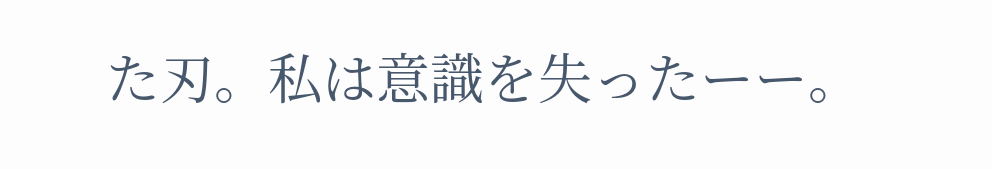た刃。私は意識を失ったーー。